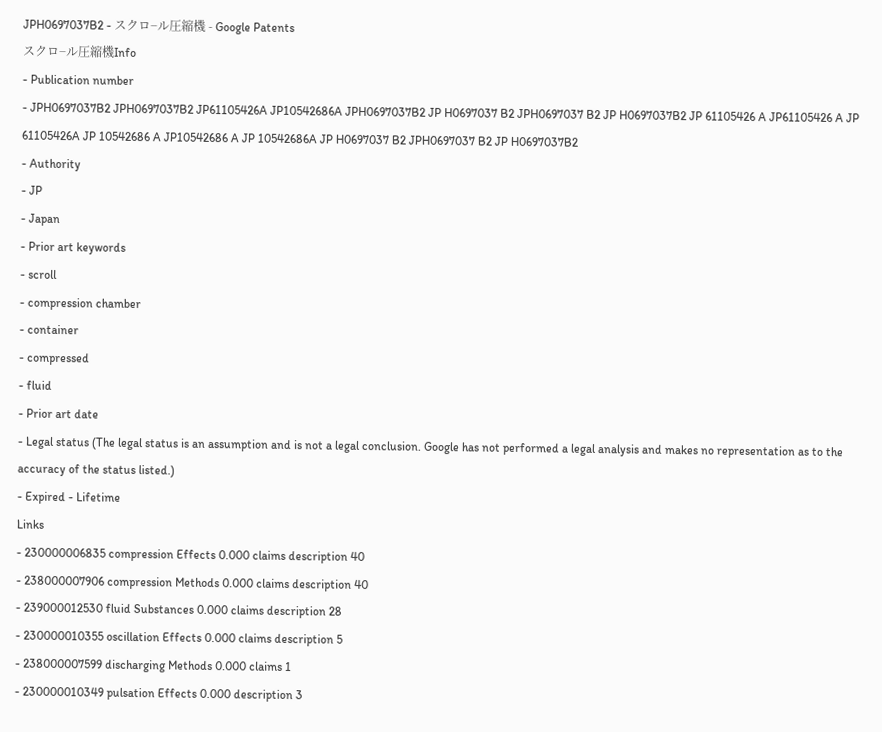JPH0697037B2 - スクロ−ル圧縮機 - Google Patents
スクロ−ル圧縮機Info
- Publication number
- JPH0697037B2 JPH0697037B2 JP61105426A JP10542686A JPH0697037B2 JP H0697037 B2 JPH0697037 B2 JP H0697037B2 JP 61105426 A JP61105426 A JP 61105426A JP 10542686 A JP10542686 A JP 10542686A JP H0697037 B2 JPH0697037 B2 JP H0697037B2
- Authority
- JP
- Japan
- Prior art keywords
- scroll
- compression chamber
- container
- compressed
- fluid
- Prior art date
- Legal status (The legal status is an assumption and is not a legal conclusion. Google has not performed a legal analysis and makes no representation as to the accuracy of the status listed.)
- Expired - Lifetime
Links
- 230000006835 compression Effects 0.000 claims description 40
- 238000007906 compression Methods 0.000 claims description 40
- 239000012530 fluid Substances 0.000 claims description 28
- 230000010355 oscillation Effects 0.000 claims description 5
- 238000007599 discharging Methods 0.000 claims 1
- 230000010349 pulsation Effects 0.000 description 3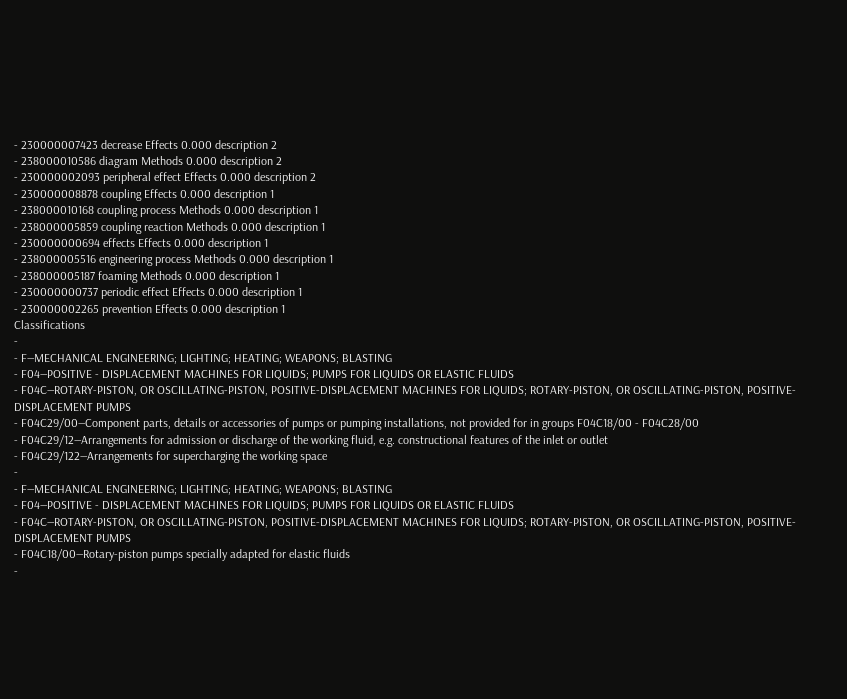- 230000007423 decrease Effects 0.000 description 2
- 238000010586 diagram Methods 0.000 description 2
- 230000002093 peripheral effect Effects 0.000 description 2
- 230000008878 coupling Effects 0.000 description 1
- 238000010168 coupling process Methods 0.000 description 1
- 238000005859 coupling reaction Methods 0.000 description 1
- 230000000694 effects Effects 0.000 description 1
- 238000005516 engineering process Methods 0.000 description 1
- 238000005187 foaming Methods 0.000 description 1
- 230000000737 periodic effect Effects 0.000 description 1
- 230000002265 prevention Effects 0.000 description 1
Classifications
-
- F—MECHANICAL ENGINEERING; LIGHTING; HEATING; WEAPONS; BLASTING
- F04—POSITIVE - DISPLACEMENT MACHINES FOR LIQUIDS; PUMPS FOR LIQUIDS OR ELASTIC FLUIDS
- F04C—ROTARY-PISTON, OR OSCILLATING-PISTON, POSITIVE-DISPLACEMENT MACHINES FOR LIQUIDS; ROTARY-PISTON, OR OSCILLATING-PISTON, POSITIVE-DISPLACEMENT PUMPS
- F04C29/00—Component parts, details or accessories of pumps or pumping installations, not provided for in groups F04C18/00 - F04C28/00
- F04C29/12—Arrangements for admission or discharge of the working fluid, e.g. constructional features of the inlet or outlet
- F04C29/122—Arrangements for supercharging the working space
-
- F—MECHANICAL ENGINEERING; LIGHTING; HEATING; WEAPONS; BLASTING
- F04—POSITIVE - DISPLACEMENT MACHINES FOR LIQUIDS; PUMPS FOR LIQUIDS OR ELASTIC FLUIDS
- F04C—ROTARY-PISTON, OR OSCILLATING-PISTON, POSITIVE-DISPLACEMENT MACHINES FOR LIQUIDS; ROTARY-PISTON, OR OSCILLATING-PISTON, POSITIVE-DISPLACEMENT PUMPS
- F04C18/00—Rotary-piston pumps specially adapted for elastic fluids
-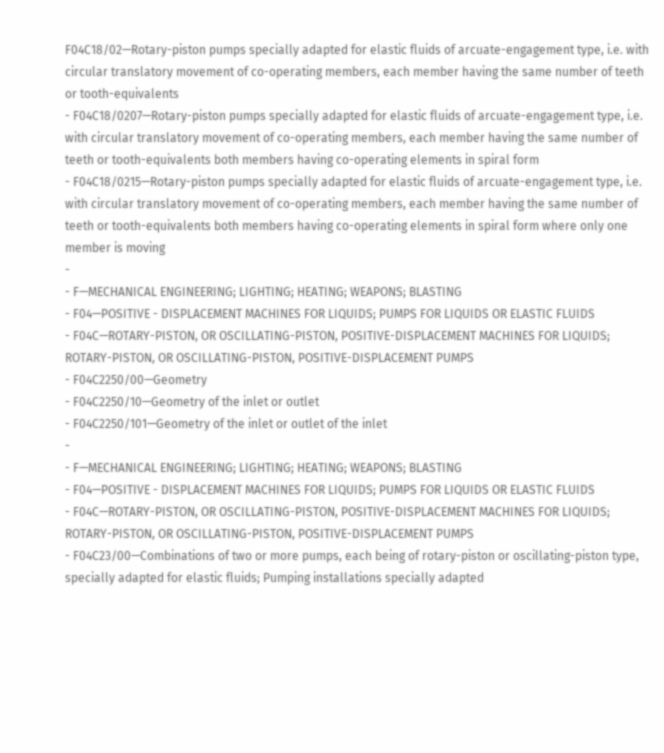F04C18/02—Rotary-piston pumps specially adapted for elastic fluids of arcuate-engagement type, i.e. with circular translatory movement of co-operating members, each member having the same number of teeth or tooth-equivalents
- F04C18/0207—Rotary-piston pumps specially adapted for elastic fluids of arcuate-engagement type, i.e. with circular translatory movement of co-operating members, each member having the same number of teeth or tooth-equivalents both members having co-operating elements in spiral form
- F04C18/0215—Rotary-piston pumps specially adapted for elastic fluids of arcuate-engagement type, i.e. with circular translatory movement of co-operating members, each member having the same number of teeth or tooth-equivalents both members having co-operating elements in spiral form where only one member is moving
-
- F—MECHANICAL ENGINEERING; LIGHTING; HEATING; WEAPONS; BLASTING
- F04—POSITIVE - DISPLACEMENT MACHINES FOR LIQUIDS; PUMPS FOR LIQUIDS OR ELASTIC FLUIDS
- F04C—ROTARY-PISTON, OR OSCILLATING-PISTON, POSITIVE-DISPLACEMENT MACHINES FOR LIQUIDS; ROTARY-PISTON, OR OSCILLATING-PISTON, POSITIVE-DISPLACEMENT PUMPS
- F04C2250/00—Geometry
- F04C2250/10—Geometry of the inlet or outlet
- F04C2250/101—Geometry of the inlet or outlet of the inlet
-
- F—MECHANICAL ENGINEERING; LIGHTING; HEATING; WEAPONS; BLASTING
- F04—POSITIVE - DISPLACEMENT MACHINES FOR LIQUIDS; PUMPS FOR LIQUIDS OR ELASTIC FLUIDS
- F04C—ROTARY-PISTON, OR OSCILLATING-PISTON, POSITIVE-DISPLACEMENT MACHINES FOR LIQUIDS; ROTARY-PISTON, OR OSCILLATING-PISTON, POSITIVE-DISPLACEMENT PUMPS
- F04C23/00—Combinations of two or more pumps, each being of rotary-piston or oscillating-piston type, specially adapted for elastic fluids; Pumping installations specially adapted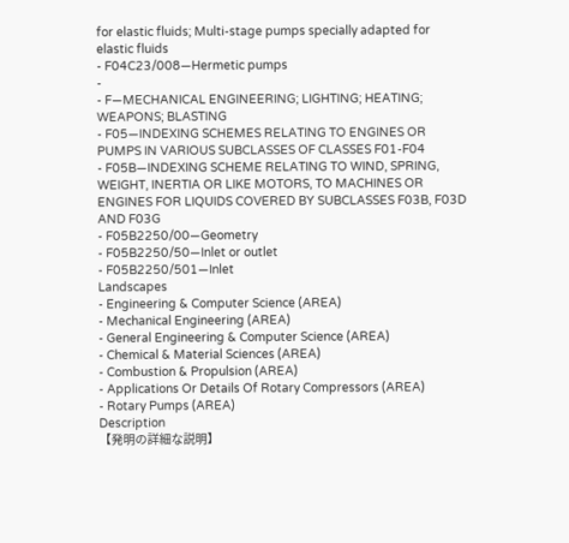for elastic fluids; Multi-stage pumps specially adapted for elastic fluids
- F04C23/008—Hermetic pumps
-
- F—MECHANICAL ENGINEERING; LIGHTING; HEATING; WEAPONS; BLASTING
- F05—INDEXING SCHEMES RELATING TO ENGINES OR PUMPS IN VARIOUS SUBCLASSES OF CLASSES F01-F04
- F05B—INDEXING SCHEME RELATING TO WIND, SPRING, WEIGHT, INERTIA OR LIKE MOTORS, TO MACHINES OR ENGINES FOR LIQUIDS COVERED BY SUBCLASSES F03B, F03D AND F03G
- F05B2250/00—Geometry
- F05B2250/50—Inlet or outlet
- F05B2250/501—Inlet
Landscapes
- Engineering & Computer Science (AREA)
- Mechanical Engineering (AREA)
- General Engineering & Computer Science (AREA)
- Chemical & Material Sciences (AREA)
- Combustion & Propulsion (AREA)
- Applications Or Details Of Rotary Compressors (AREA)
- Rotary Pumps (AREA)
Description
【発明の詳細な説明】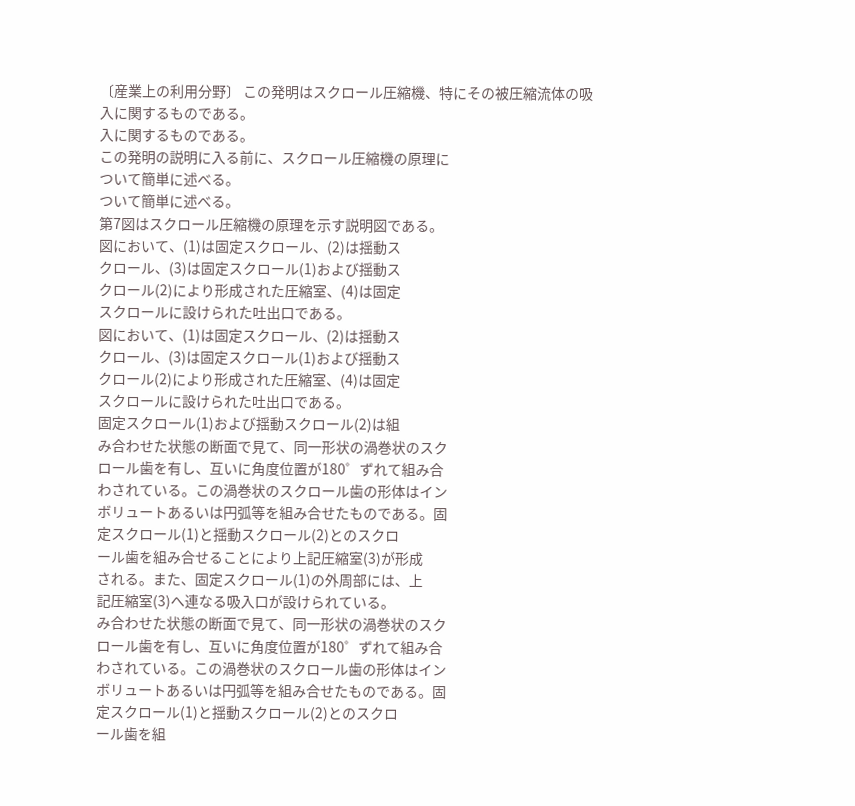〔産業上の利用分野〕 この発明はスクロール圧縮機、特にその被圧縮流体の吸
入に関するものである。
入に関するものである。
この発明の説明に入る前に、スクロール圧縮機の原理に
ついて簡単に述べる。
ついて簡単に述べる。
第7図はスクロール圧縮機の原理を示す説明図である。
図において、(1)は固定スクロール、(2)は揺動ス
クロール、(3)は固定スクロール(1)および揺動ス
クロール(2)により形成された圧縮室、(4)は固定
スクロールに設けられた吐出口である。
図において、(1)は固定スクロール、(2)は揺動ス
クロール、(3)は固定スクロール(1)および揺動ス
クロール(2)により形成された圧縮室、(4)は固定
スクロールに設けられた吐出口である。
固定スクロール(1)および揺動スクロール(2)は組
み合わせた状態の断面で見て、同一形状の渦巻状のスク
ロール歯を有し、互いに角度位置が180゜ずれて組み合
わされている。この渦巻状のスクロール歯の形体はイン
ボリュートあるいは円弧等を組み合せたものである。固
定スクロール(1)と揺動スクロール(2)とのスクロ
ール歯を組み合せることにより上記圧縮室(3)が形成
される。また、固定スクロール(1)の外周部には、上
記圧縮室(3)へ連なる吸入口が設けられている。
み合わせた状態の断面で見て、同一形状の渦巻状のスク
ロール歯を有し、互いに角度位置が180゜ずれて組み合
わされている。この渦巻状のスクロール歯の形体はイン
ボリュートあるいは円弧等を組み合せたものである。固
定スクロール(1)と揺動スクロール(2)とのスクロ
ール歯を組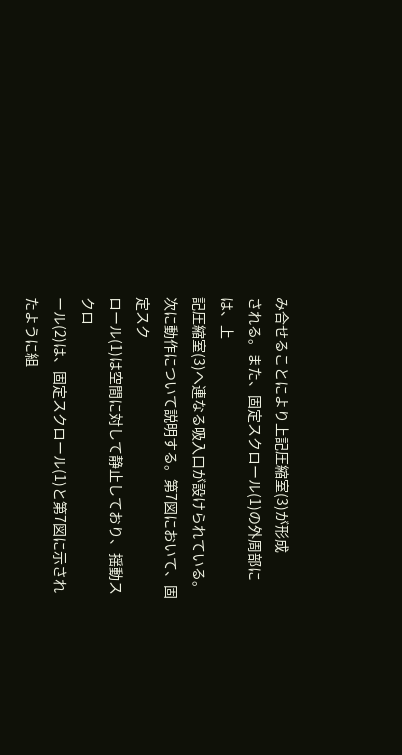み合せることにより上記圧縮室(3)が形成
される。また、固定スクロール(1)の外周部には、上
記圧縮室(3)へ連なる吸入口が設けられている。
次に動作について説明する。第7図において、固定スク
ロール(1)は空間に対して静止しており、揺動スクロ
ール(2)は、固定スクロール(1)と第7図に示され
たように組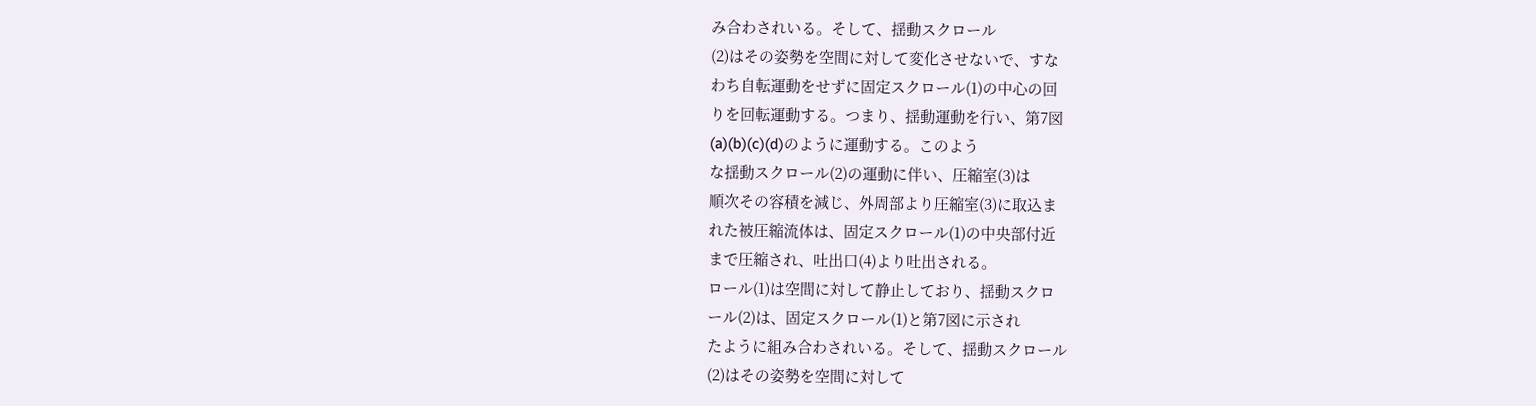み合わされいる。そして、揺動スクロール
(2)はその姿勢を空間に対して変化させないで、すな
わち自転運動をせずに固定スクロール(1)の中心の回
りを回転運動する。つまり、揺動運動を行い、第7図
(a)(b)(c)(d)のように運動する。このよう
な揺動スクロール(2)の運動に伴い、圧縮室(3)は
順次その容積を減じ、外周部より圧縮室(3)に取込ま
れた被圧縮流体は、固定スクロール(1)の中央部付近
まで圧縮され、吐出口(4)より吐出される。
ロール(1)は空間に対して静止しており、揺動スクロ
ール(2)は、固定スクロール(1)と第7図に示され
たように組み合わされいる。そして、揺動スクロール
(2)はその姿勢を空間に対して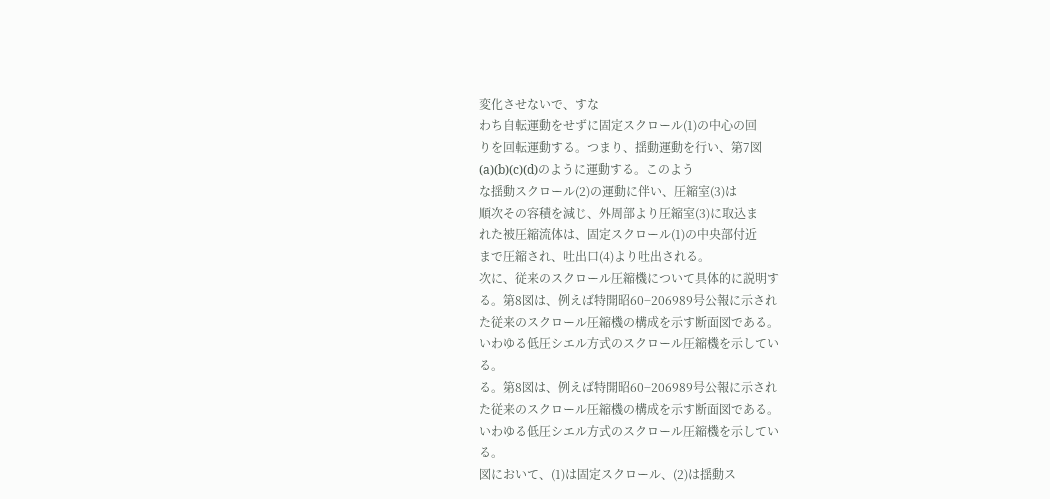変化させないで、すな
わち自転運動をせずに固定スクロール(1)の中心の回
りを回転運動する。つまり、揺動運動を行い、第7図
(a)(b)(c)(d)のように運動する。このよう
な揺動スクロール(2)の運動に伴い、圧縮室(3)は
順次その容積を減じ、外周部より圧縮室(3)に取込ま
れた被圧縮流体は、固定スクロール(1)の中央部付近
まで圧縮され、吐出口(4)より吐出される。
次に、従来のスクロール圧縮機について具体的に説明す
る。第8図は、例えば特開昭60−206989号公報に示され
た従来のスクロール圧縮機の構成を示す断面図である。
いわゆる低圧シエル方式のスクロール圧縮機を示してい
る。
る。第8図は、例えば特開昭60−206989号公報に示され
た従来のスクロール圧縮機の構成を示す断面図である。
いわゆる低圧シエル方式のスクロール圧縮機を示してい
る。
図において、(1)は固定スクロール、(2)は揺動ス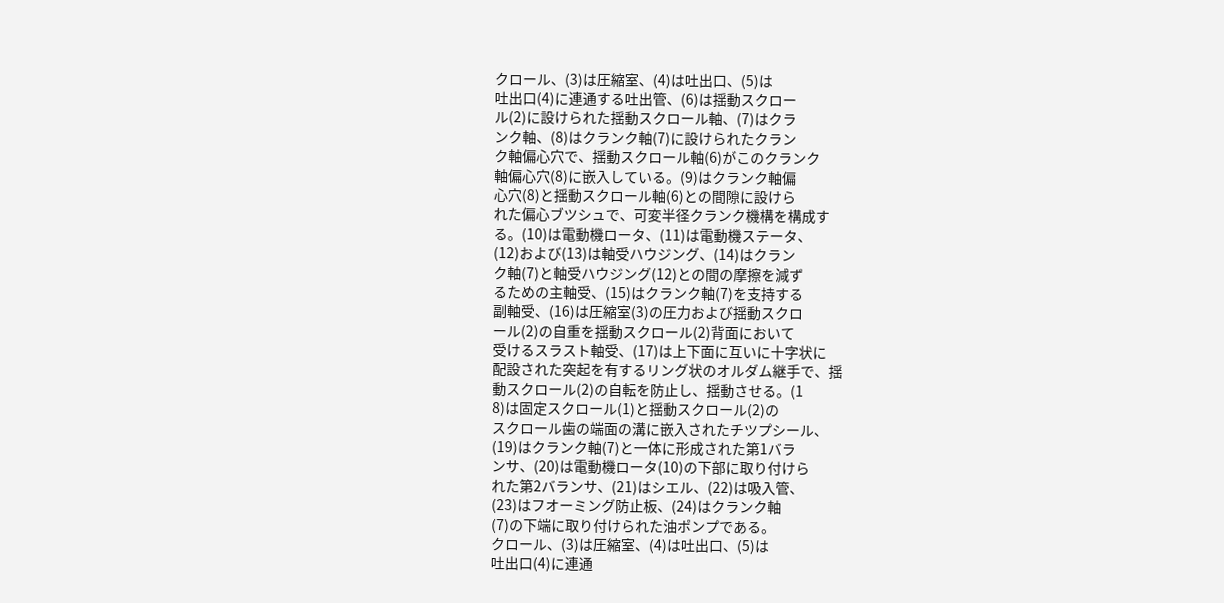クロール、(3)は圧縮室、(4)は吐出口、(5)は
吐出口(4)に連通する吐出管、(6)は揺動スクロー
ル(2)に設けられた揺動スクロール軸、(7)はクラ
ンク軸、(8)はクランク軸(7)に設けられたクラン
ク軸偏心穴で、揺動スクロール軸(6)がこのクランク
軸偏心穴(8)に嵌入している。(9)はクランク軸偏
心穴(8)と揺動スクロール軸(6)との間隙に設けら
れた偏心ブツシュで、可変半径クランク機構を構成す
る。(10)は電動機ロータ、(11)は電動機ステータ、
(12)および(13)は軸受ハウジング、(14)はクラン
ク軸(7)と軸受ハウジング(12)との間の摩擦を減ず
るための主軸受、(15)はクランク軸(7)を支持する
副軸受、(16)は圧縮室(3)の圧力および揺動スクロ
ール(2)の自重を揺動スクロール(2)背面において
受けるスラスト軸受、(17)は上下面に互いに十字状に
配設された突起を有するリング状のオルダム継手で、揺
動スクロール(2)の自転を防止し、揺動させる。(1
8)は固定スクロール(1)と揺動スクロール(2)の
スクロール歯の端面の溝に嵌入されたチツプシール、
(19)はクランク軸(7)と一体に形成された第1バラ
ンサ、(20)は電動機ロータ(10)の下部に取り付けら
れた第2バランサ、(21)はシエル、(22)は吸入管、
(23)はフオーミング防止板、(24)はクランク軸
(7)の下端に取り付けられた油ポンプである。
クロール、(3)は圧縮室、(4)は吐出口、(5)は
吐出口(4)に連通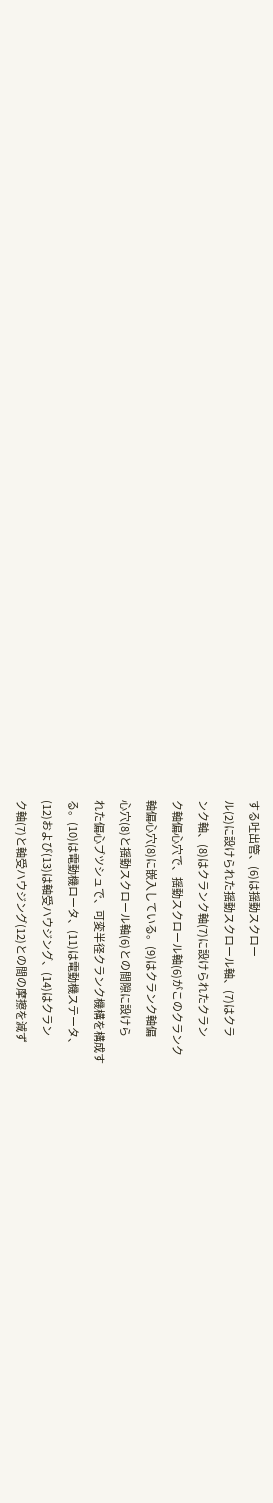する吐出管、(6)は揺動スクロー
ル(2)に設けられた揺動スクロール軸、(7)はクラ
ンク軸、(8)はクランク軸(7)に設けられたクラン
ク軸偏心穴で、揺動スクロール軸(6)がこのクランク
軸偏心穴(8)に嵌入している。(9)はクランク軸偏
心穴(8)と揺動スクロール軸(6)との間隙に設けら
れた偏心ブツシュで、可変半径クランク機構を構成す
る。(10)は電動機ロータ、(11)は電動機ステータ、
(12)および(13)は軸受ハウジング、(14)はクラン
ク軸(7)と軸受ハウジング(12)との間の摩擦を減ず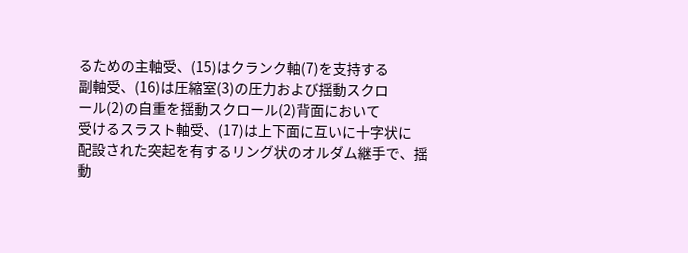るための主軸受、(15)はクランク軸(7)を支持する
副軸受、(16)は圧縮室(3)の圧力および揺動スクロ
ール(2)の自重を揺動スクロール(2)背面において
受けるスラスト軸受、(17)は上下面に互いに十字状に
配設された突起を有するリング状のオルダム継手で、揺
動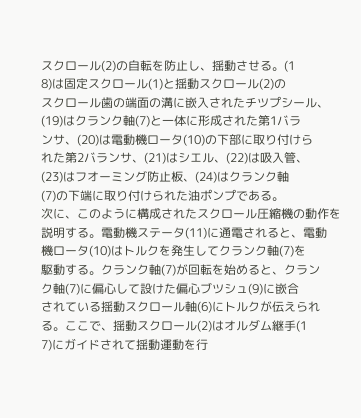スクロール(2)の自転を防止し、揺動させる。(1
8)は固定スクロール(1)と揺動スクロール(2)の
スクロール歯の端面の溝に嵌入されたチツプシール、
(19)はクランク軸(7)と一体に形成された第1バラ
ンサ、(20)は電動機ロータ(10)の下部に取り付けら
れた第2バランサ、(21)はシエル、(22)は吸入管、
(23)はフオーミング防止板、(24)はクランク軸
(7)の下端に取り付けられた油ポンプである。
次に、このように構成されたスクロール圧縮機の動作を
説明する。電動機ステータ(11)に通電されると、電動
機ロータ(10)はトルクを発生してクランク軸(7)を
駆動する。クランク軸(7)が回転を始めると、クラン
ク軸(7)に偏心して設けた偏心ブツシュ(9)に嵌合
されている揺動スクロール軸(6)にトルクが伝えられ
る。ここで、揺動スクロール(2)はオルダム継手(1
7)にガイドされて揺動運動を行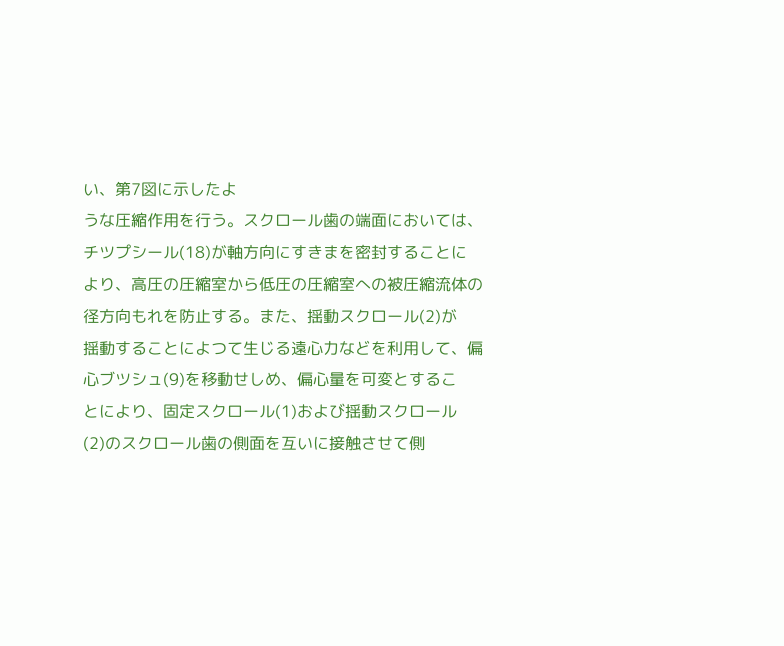い、第7図に示したよ
うな圧縮作用を行う。スクロール歯の端面においては、
チツプシール(18)が軸方向にすきまを密封することに
より、高圧の圧縮室から低圧の圧縮室への被圧縮流体の
径方向もれを防止する。また、揺動スクロール(2)が
揺動することによつて生じる遠心力などを利用して、偏
心ブツシュ(9)を移動せしめ、偏心量を可変とするこ
とにより、固定スクロール(1)および揺動スクロール
(2)のスクロール歯の側面を互いに接触させて側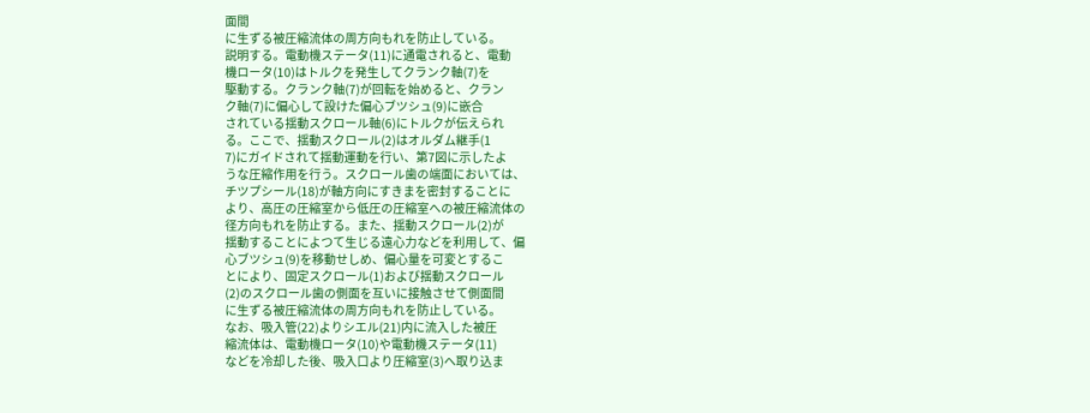面間
に生ずる被圧縮流体の周方向もれを防止している。
説明する。電動機ステータ(11)に通電されると、電動
機ロータ(10)はトルクを発生してクランク軸(7)を
駆動する。クランク軸(7)が回転を始めると、クラン
ク軸(7)に偏心して設けた偏心ブツシュ(9)に嵌合
されている揺動スクロール軸(6)にトルクが伝えられ
る。ここで、揺動スクロール(2)はオルダム継手(1
7)にガイドされて揺動運動を行い、第7図に示したよ
うな圧縮作用を行う。スクロール歯の端面においては、
チツプシール(18)が軸方向にすきまを密封することに
より、高圧の圧縮室から低圧の圧縮室への被圧縮流体の
径方向もれを防止する。また、揺動スクロール(2)が
揺動することによつて生じる遠心力などを利用して、偏
心ブツシュ(9)を移動せしめ、偏心量を可変とするこ
とにより、固定スクロール(1)および揺動スクロール
(2)のスクロール歯の側面を互いに接触させて側面間
に生ずる被圧縮流体の周方向もれを防止している。
なお、吸入管(22)よりシエル(21)内に流入した被圧
縮流体は、電動機ロータ(10)や電動機ステータ(11)
などを冷却した後、吸入口より圧縮室(3)へ取り込ま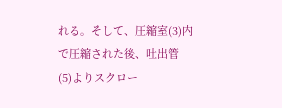れる。そして、圧縮室(3)内で圧縮された後、吐出管
(5)よりスクロー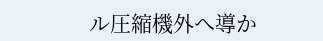ル圧縮機外へ導か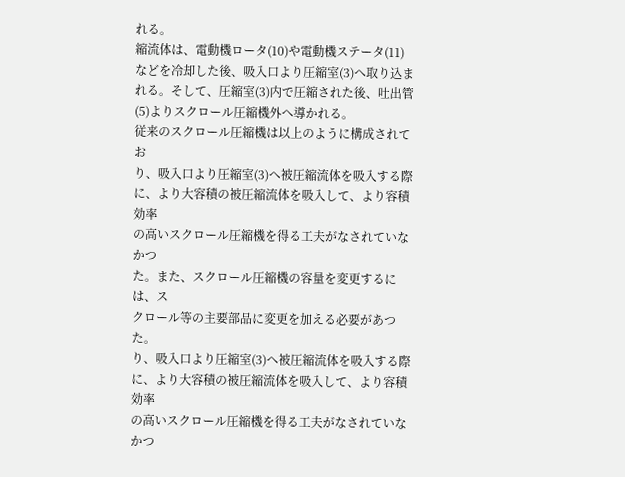れる。
縮流体は、電動機ロータ(10)や電動機ステータ(11)
などを冷却した後、吸入口より圧縮室(3)へ取り込ま
れる。そして、圧縮室(3)内で圧縮された後、吐出管
(5)よりスクロール圧縮機外へ導かれる。
従来のスクロール圧縮機は以上のように構成されてお
り、吸入口より圧縮室(3)へ被圧縮流体を吸入する際
に、より大容積の被圧縮流体を吸入して、より容積効率
の高いスクロール圧縮機を得る工夫がなされていなかつ
た。また、スクロール圧縮機の容量を変更するには、ス
クロール等の主要部品に変更を加える必要があつた。
り、吸入口より圧縮室(3)へ被圧縮流体を吸入する際
に、より大容積の被圧縮流体を吸入して、より容積効率
の高いスクロール圧縮機を得る工夫がなされていなかつ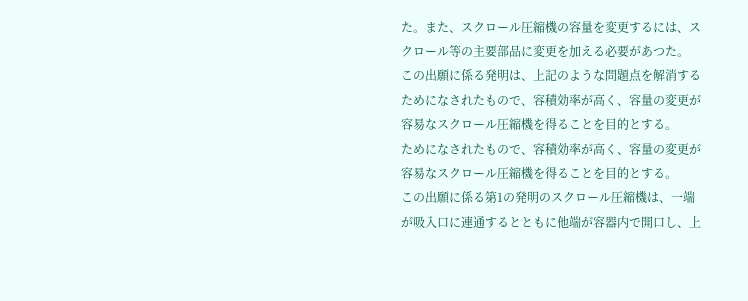た。また、スクロール圧縮機の容量を変更するには、ス
クロール等の主要部品に変更を加える必要があつた。
この出願に係る発明は、上記のような問題点を解消する
ためになされたもので、容積効率が高く、容量の変更が
容易なスクロール圧縮機を得ることを目的とする。
ためになされたもので、容積効率が高く、容量の変更が
容易なスクロール圧縮機を得ることを目的とする。
この出願に係る第1の発明のスクロール圧縮機は、一端
が吸入口に連通するとともに他端が容器内で開口し、上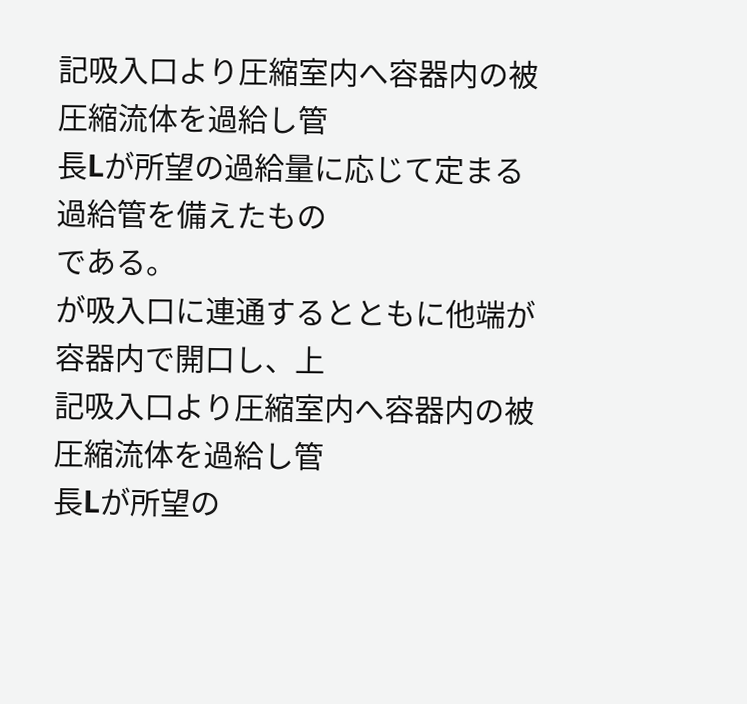記吸入口より圧縮室内へ容器内の被圧縮流体を過給し管
長Lが所望の過給量に応じて定まる過給管を備えたもの
である。
が吸入口に連通するとともに他端が容器内で開口し、上
記吸入口より圧縮室内へ容器内の被圧縮流体を過給し管
長Lが所望の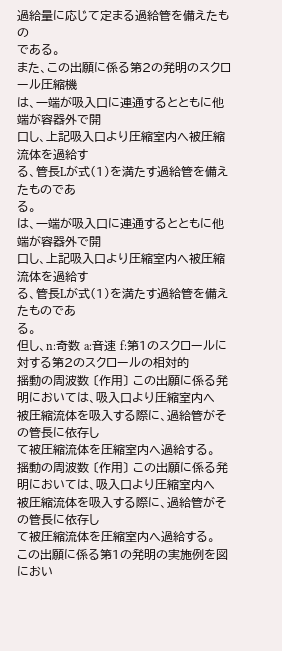過給量に応じて定まる過給管を備えたもの
である。
また、この出願に係る第2の発明のスクロール圧縮機
は、一端が吸入口に連通するとともに他端が容器外で開
口し、上記吸入口より圧縮室内へ被圧縮流体を過給す
る、管長Lが式(1)を満たす過給管を備えたものであ
る。
は、一端が吸入口に連通するとともに他端が容器外で開
口し、上記吸入口より圧縮室内へ被圧縮流体を過給す
る、管長Lが式(1)を満たす過給管を備えたものであ
る。
但し、n:奇数 a:音速 f:第1のスクロールに対する第2のスクロールの相対的
揺動の周波数 〔作用〕 この出願に係る発明においては、吸入口より圧縮室内へ
被圧縮流体を吸入する際に、過給管がその管長に依存し
て被圧縮流体を圧縮室内へ過給する。
揺動の周波数 〔作用〕 この出願に係る発明においては、吸入口より圧縮室内へ
被圧縮流体を吸入する際に、過給管がその管長に依存し
て被圧縮流体を圧縮室内へ過給する。
この出願に係る第1の発明の実施例を図におい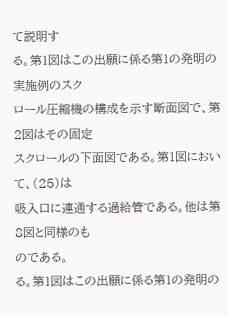て説明す
る。第1図はこの出願に係る第1の発明の実施例のスク
ロール圧縮機の構成を示す断面図で、第2図はその固定
スクロールの下面図である。第1図において、(25)は
吸入口に連通する過給管である。他は第8図と同様のも
のである。
る。第1図はこの出願に係る第1の発明の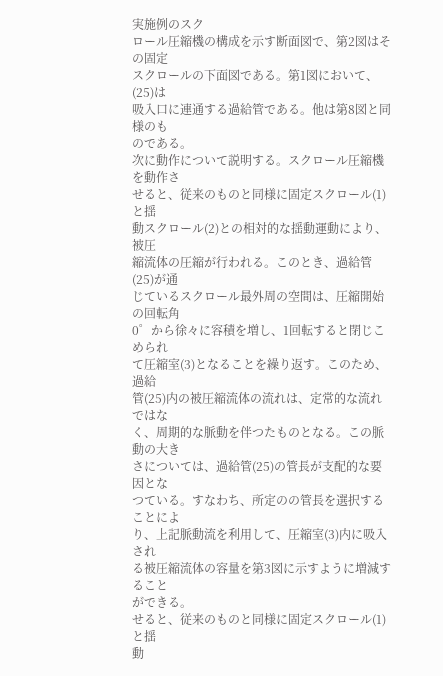実施例のスク
ロール圧縮機の構成を示す断面図で、第2図はその固定
スクロールの下面図である。第1図において、(25)は
吸入口に連通する過給管である。他は第8図と同様のも
のである。
次に動作について説明する。スクロール圧縮機を動作さ
せると、従来のものと同様に固定スクロール(1)と揺
動スクロール(2)との相対的な揺動運動により、被圧
縮流体の圧縮が行われる。このとき、過給管(25)が通
じているスクロール最外周の空間は、圧縮開始の回転角
0゜から徐々に容積を増し、1回転すると閉じこめられ
て圧縮室(3)となることを繰り返す。このため、過給
管(25)内の被圧縮流体の流れは、定常的な流れではな
く、周期的な脈動を伴つたものとなる。この脈動の大き
さについては、過給管(25)の管長が支配的な要因とな
つている。すなわち、所定のの管長を選択することによ
り、上記脈動流を利用して、圧縮室(3)内に吸入され
る被圧縮流体の容量を第3図に示すように増減すること
ができる。
せると、従来のものと同様に固定スクロール(1)と揺
動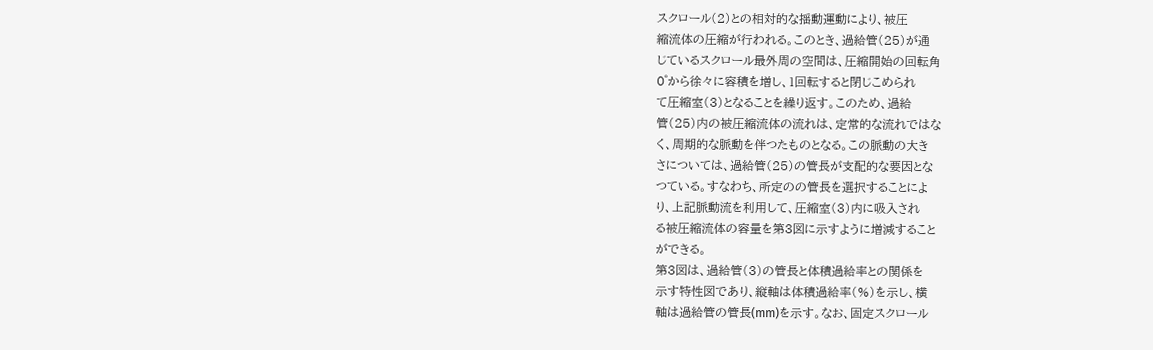スクロール(2)との相対的な揺動運動により、被圧
縮流体の圧縮が行われる。このとき、過給管(25)が通
じているスクロール最外周の空間は、圧縮開始の回転角
0゜から徐々に容積を増し、1回転すると閉じこめられ
て圧縮室(3)となることを繰り返す。このため、過給
管(25)内の被圧縮流体の流れは、定常的な流れではな
く、周期的な脈動を伴つたものとなる。この脈動の大き
さについては、過給管(25)の管長が支配的な要因とな
つている。すなわち、所定のの管長を選択することによ
り、上記脈動流を利用して、圧縮室(3)内に吸入され
る被圧縮流体の容量を第3図に示すように増減すること
ができる。
第3図は、過給管(3)の管長と体積過給率との関係を
示す特性図であり、縦軸は体積過給率(%)を示し、横
軸は過給管の管長(mm)を示す。なお、固定スクロール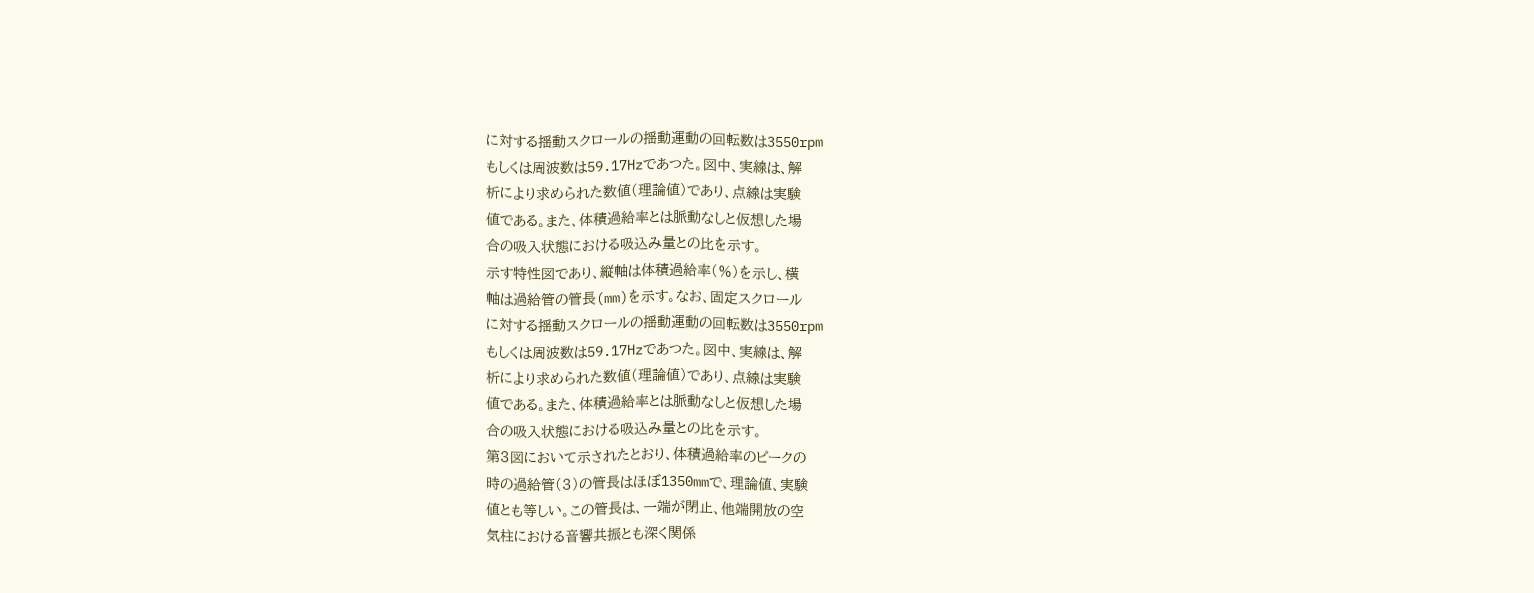に対する揺動スクロールの揺動運動の回転数は3550rpm
もしくは周波数は59.17Hzであつた。図中、実線は、解
析により求められた数値(理論値)であり、点線は実験
値である。また、体積過給率とは脈動なしと仮想した場
合の吸入状態における吸込み量との比を示す。
示す特性図であり、縦軸は体積過給率(%)を示し、横
軸は過給管の管長(mm)を示す。なお、固定スクロール
に対する揺動スクロールの揺動運動の回転数は3550rpm
もしくは周波数は59.17Hzであつた。図中、実線は、解
析により求められた数値(理論値)であり、点線は実験
値である。また、体積過給率とは脈動なしと仮想した場
合の吸入状態における吸込み量との比を示す。
第3図において示されたとおり、体積過給率のピークの
時の過給管(3)の管長はほぼ1350mmで、理論値、実験
値とも等しい。この管長は、一端が閉止、他端開放の空
気柱における音響共振とも深く関係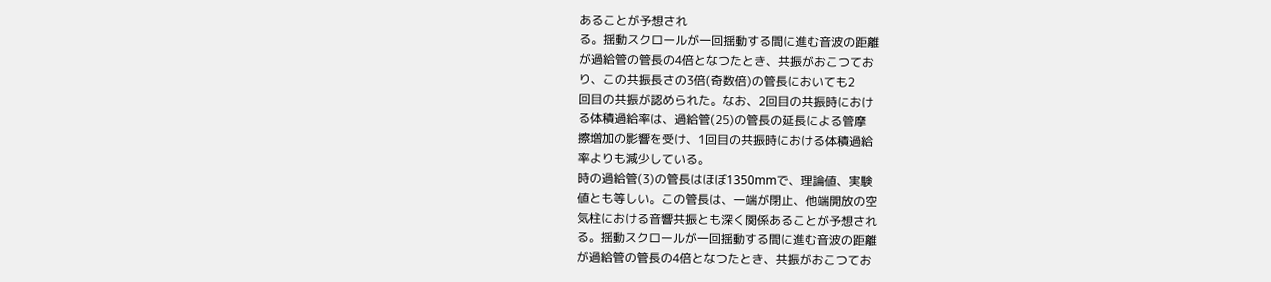あることが予想され
る。揺動スクロールが一回揺動する間に進む音波の距離
が過給管の管長の4倍となつたとき、共振がおこつてお
り、この共振長さの3倍(奇数倍)の管長においても2
回目の共振が認められた。なお、2回目の共振時におけ
る体積過給率は、過給管(25)の管長の延長による管摩
擦増加の影響を受け、1回目の共振時における体積過給
率よりも減少している。
時の過給管(3)の管長はほぼ1350mmで、理論値、実験
値とも等しい。この管長は、一端が閉止、他端開放の空
気柱における音響共振とも深く関係あることが予想され
る。揺動スクロールが一回揺動する間に進む音波の距離
が過給管の管長の4倍となつたとき、共振がおこつてお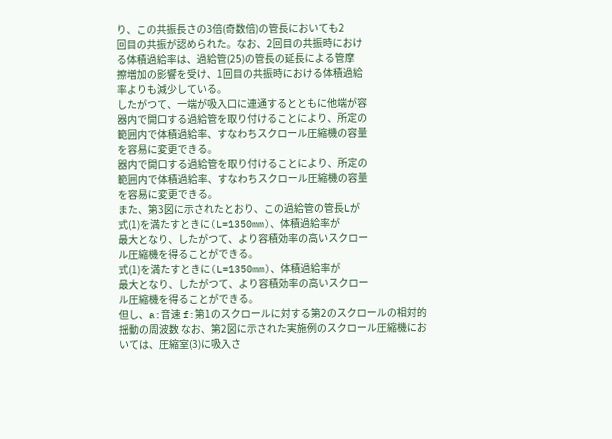り、この共振長さの3倍(奇数倍)の管長においても2
回目の共振が認められた。なお、2回目の共振時におけ
る体積過給率は、過給管(25)の管長の延長による管摩
擦増加の影響を受け、1回目の共振時における体積過給
率よりも減少している。
したがつて、一端が吸入口に連通するとともに他端が容
器内で開口する過給管を取り付けることにより、所定の
範囲内で体積過給率、すなわちスクロール圧縮機の容量
を容易に変更できる。
器内で開口する過給管を取り付けることにより、所定の
範囲内で体積過給率、すなわちスクロール圧縮機の容量
を容易に変更できる。
また、第3図に示されたとおり、この過給管の管長Lが
式(1)を満たすときに(L=1350mm)、体積過給率が
最大となり、したがつて、より容積効率の高いスクロー
ル圧縮機を得ることができる。
式(1)を満たすときに(L=1350mm)、体積過給率が
最大となり、したがつて、より容積効率の高いスクロー
ル圧縮機を得ることができる。
但し、a:音速 f:第1のスクロールに対する第2のスクロールの相対的
揺動の周波数 なお、第2図に示された実施例のスクロール圧縮機にお
いては、圧縮室(3)に吸入さ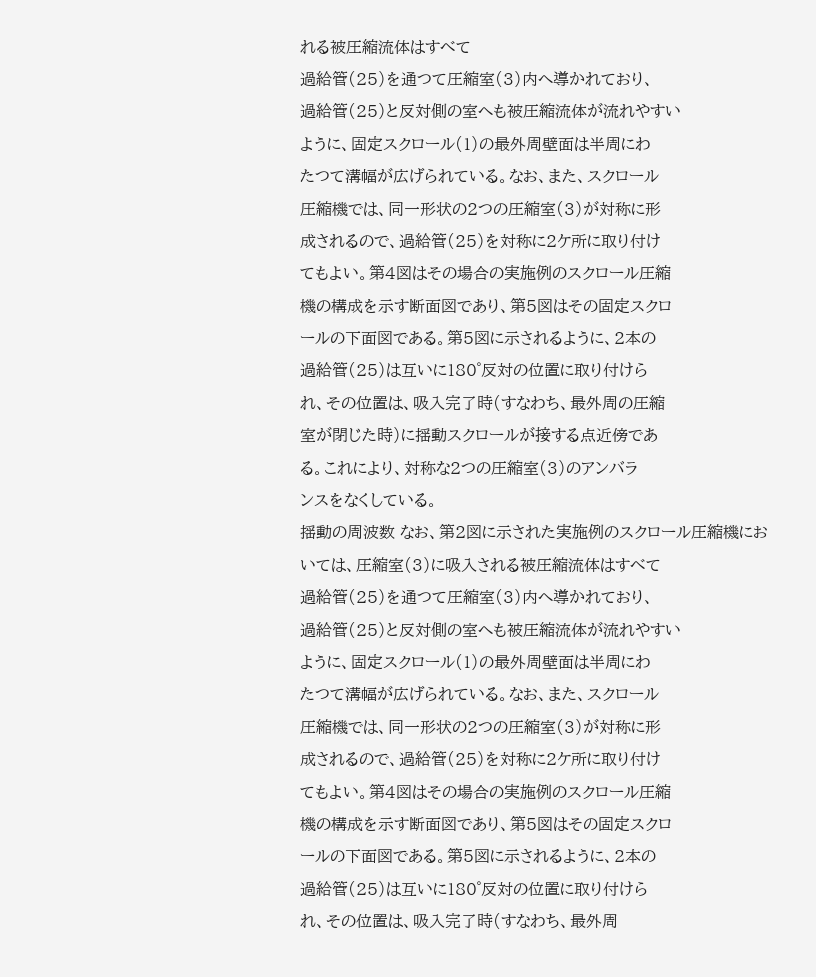れる被圧縮流体はすべて
過給管(25)を通つて圧縮室(3)内へ導かれており、
過給管(25)と反対側の室へも被圧縮流体が流れやすい
ように、固定スクロール(1)の最外周壁面は半周にわ
たつて溝幅が広げられている。なお、また、スクロール
圧縮機では、同一形状の2つの圧縮室(3)が対称に形
成されるので、過給管(25)を対称に2ケ所に取り付け
てもよい。第4図はその場合の実施例のスクロール圧縮
機の構成を示す断面図であり、第5図はその固定スクロ
ールの下面図である。第5図に示されるように、2本の
過給管(25)は互いに180゜反対の位置に取り付けら
れ、その位置は、吸入完了時(すなわち、最外周の圧縮
室が閉じた時)に揺動スクロールが接する点近傍であ
る。これにより、対称な2つの圧縮室(3)のアンバラ
ンスをなくしている。
揺動の周波数 なお、第2図に示された実施例のスクロール圧縮機にお
いては、圧縮室(3)に吸入される被圧縮流体はすべて
過給管(25)を通つて圧縮室(3)内へ導かれており、
過給管(25)と反対側の室へも被圧縮流体が流れやすい
ように、固定スクロール(1)の最外周壁面は半周にわ
たつて溝幅が広げられている。なお、また、スクロール
圧縮機では、同一形状の2つの圧縮室(3)が対称に形
成されるので、過給管(25)を対称に2ケ所に取り付け
てもよい。第4図はその場合の実施例のスクロール圧縮
機の構成を示す断面図であり、第5図はその固定スクロ
ールの下面図である。第5図に示されるように、2本の
過給管(25)は互いに180゜反対の位置に取り付けら
れ、その位置は、吸入完了時(すなわち、最外周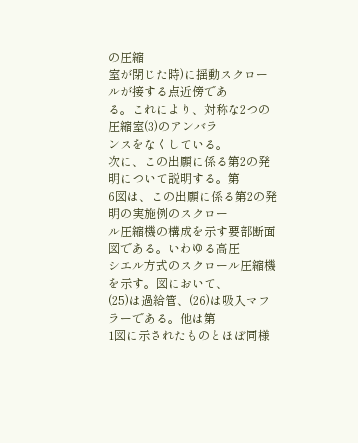の圧縮
室が閉じた時)に揺動スクロールが接する点近傍であ
る。これにより、対称な2つの圧縮室(3)のアンバラ
ンスをなくしている。
次に、この出願に係る第2の発明について説明する。第
6図は、この出願に係る第2の発明の実施例のスクロー
ル圧縮機の構成を示す要部断面図である。いわゆる高圧
シエル方式のスクロール圧縮機を示す。図において、
(25)は過給管、(26)は吸入マフラーである。他は第
1図に示されたものとほぼ同様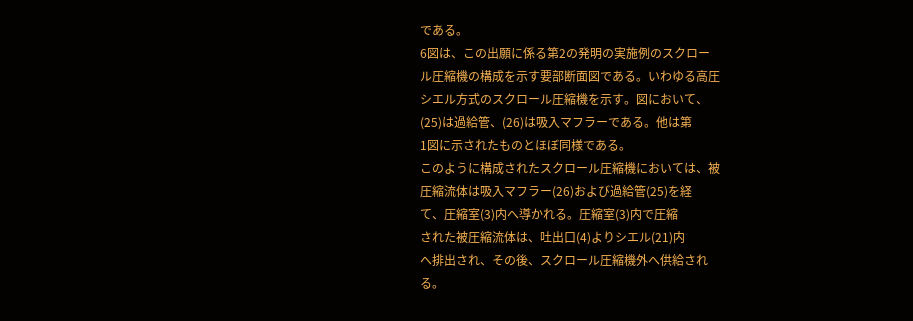である。
6図は、この出願に係る第2の発明の実施例のスクロー
ル圧縮機の構成を示す要部断面図である。いわゆる高圧
シエル方式のスクロール圧縮機を示す。図において、
(25)は過給管、(26)は吸入マフラーである。他は第
1図に示されたものとほぼ同様である。
このように構成されたスクロール圧縮機においては、被
圧縮流体は吸入マフラー(26)および過給管(25)を経
て、圧縮室(3)内へ導かれる。圧縮室(3)内で圧縮
された被圧縮流体は、吐出口(4)よりシエル(21)内
へ排出され、その後、スクロール圧縮機外へ供給され
る。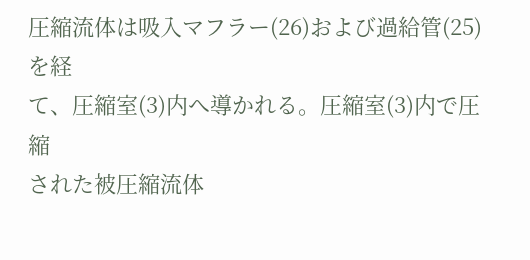圧縮流体は吸入マフラー(26)および過給管(25)を経
て、圧縮室(3)内へ導かれる。圧縮室(3)内で圧縮
された被圧縮流体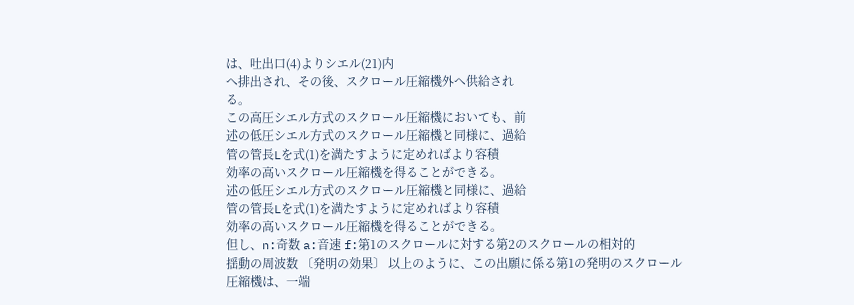は、吐出口(4)よりシエル(21)内
へ排出され、その後、スクロール圧縮機外へ供給され
る。
この高圧シエル方式のスクロール圧縮機においても、前
述の低圧シエル方式のスクロール圧縮機と同様に、過給
管の管長Lを式(1)を満たすように定めればより容積
効率の高いスクロール圧縮機を得ることができる。
述の低圧シエル方式のスクロール圧縮機と同様に、過給
管の管長Lを式(1)を満たすように定めればより容積
効率の高いスクロール圧縮機を得ることができる。
但し、n:奇数 a:音速 f:第1のスクロールに対する第2のスクロールの相対的
揺動の周波数 〔発明の効果〕 以上のように、この出願に係る第1の発明のスクロール
圧縮機は、一端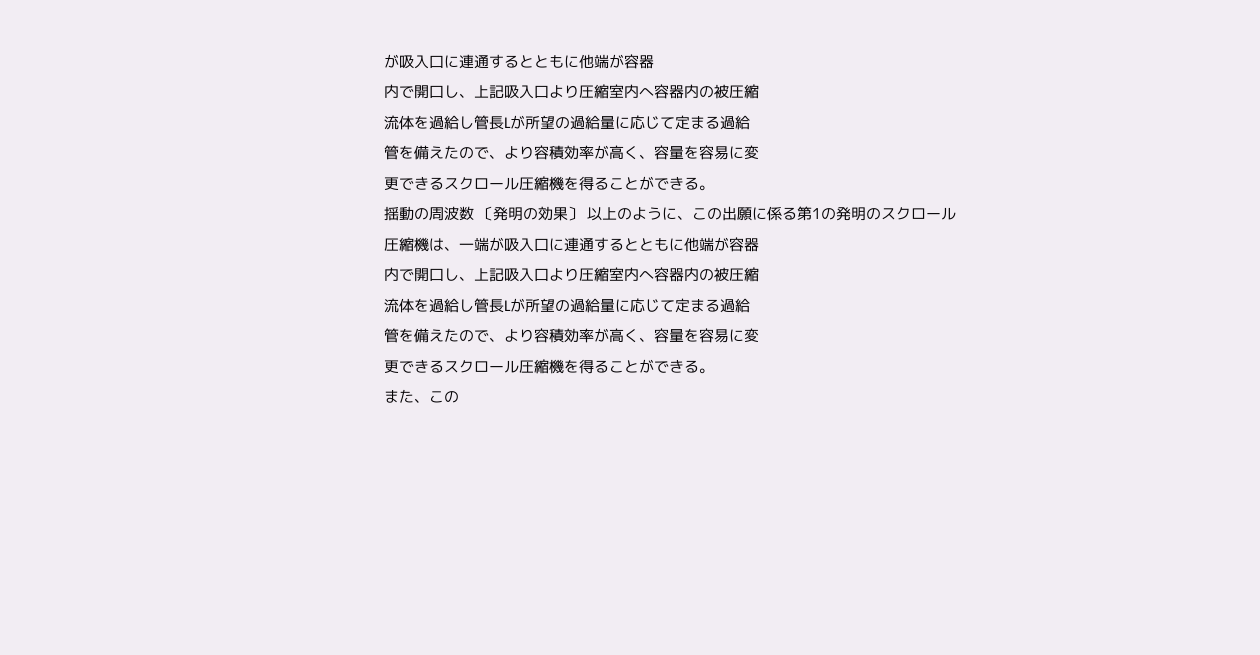が吸入口に連通するとともに他端が容器
内で開口し、上記吸入口より圧縮室内へ容器内の被圧縮
流体を過給し管長Lが所望の過給量に応じて定まる過給
管を備えたので、より容積効率が高く、容量を容易に変
更できるスクロール圧縮機を得ることができる。
揺動の周波数 〔発明の効果〕 以上のように、この出願に係る第1の発明のスクロール
圧縮機は、一端が吸入口に連通するとともに他端が容器
内で開口し、上記吸入口より圧縮室内へ容器内の被圧縮
流体を過給し管長Lが所望の過給量に応じて定まる過給
管を備えたので、より容積効率が高く、容量を容易に変
更できるスクロール圧縮機を得ることができる。
また、この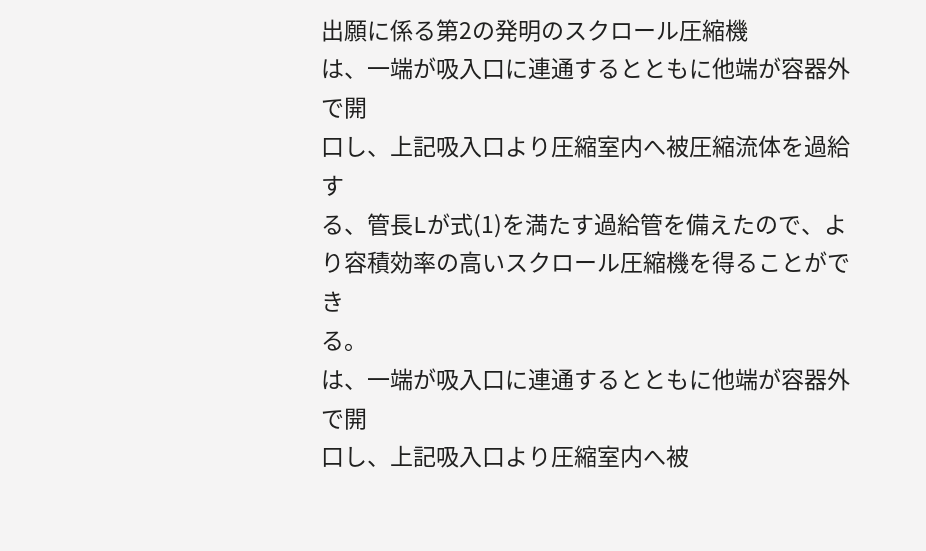出願に係る第2の発明のスクロール圧縮機
は、一端が吸入口に連通するとともに他端が容器外で開
口し、上記吸入口より圧縮室内へ被圧縮流体を過給す
る、管長Lが式(1)を満たす過給管を備えたので、よ
り容積効率の高いスクロール圧縮機を得ることができ
る。
は、一端が吸入口に連通するとともに他端が容器外で開
口し、上記吸入口より圧縮室内へ被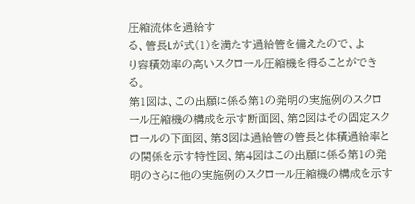圧縮流体を過給す
る、管長Lが式(1)を満たす過給管を備えたので、よ
り容積効率の高いスクロール圧縮機を得ることができ
る。
第1図は、この出願に係る第1の発明の実施例のスクロ
ール圧縮機の構成を示す断面図、第2図はその固定スク
ロールの下面図、第3図は過給管の管長と体積過給率と
の関係を示す特性図、第4図はこの出願に係る第1の発
明のさらに他の実施例のスクロール圧縮機の構成を示す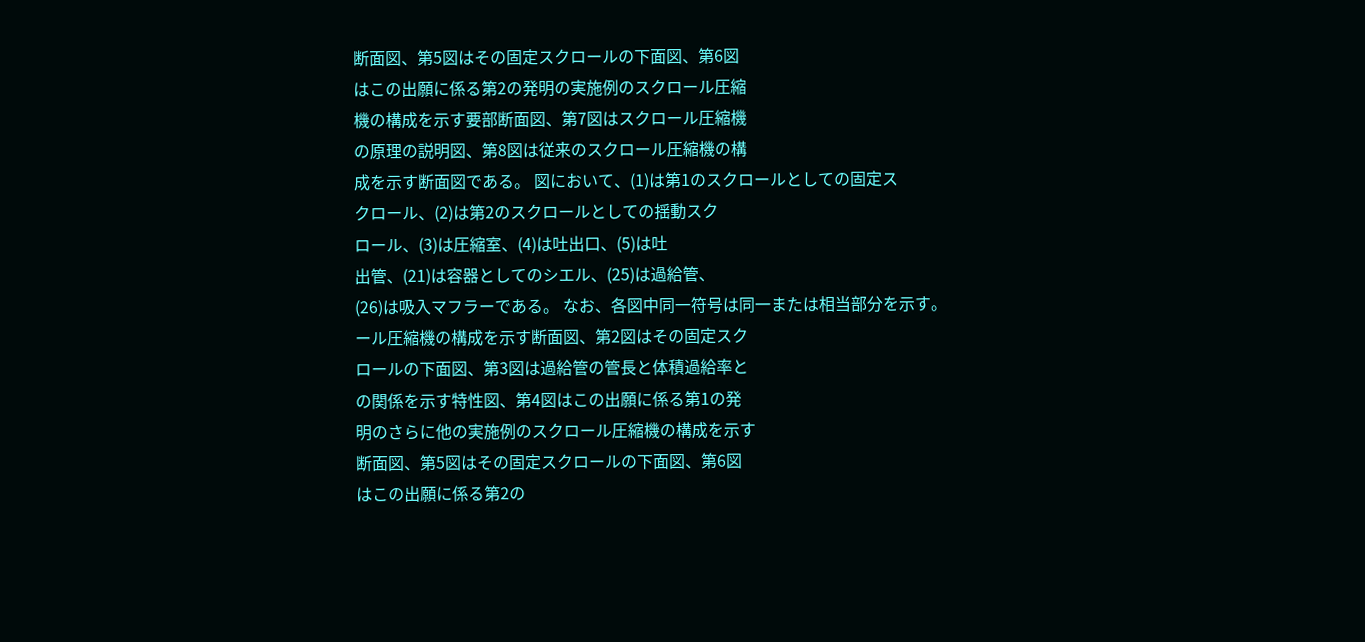断面図、第5図はその固定スクロールの下面図、第6図
はこの出願に係る第2の発明の実施例のスクロール圧縮
機の構成を示す要部断面図、第7図はスクロール圧縮機
の原理の説明図、第8図は従来のスクロール圧縮機の構
成を示す断面図である。 図において、(1)は第1のスクロールとしての固定ス
クロール、(2)は第2のスクロールとしての揺動スク
ロール、(3)は圧縮室、(4)は吐出口、(5)は吐
出管、(21)は容器としてのシエル、(25)は過給管、
(26)は吸入マフラーである。 なお、各図中同一符号は同一または相当部分を示す。
ール圧縮機の構成を示す断面図、第2図はその固定スク
ロールの下面図、第3図は過給管の管長と体積過給率と
の関係を示す特性図、第4図はこの出願に係る第1の発
明のさらに他の実施例のスクロール圧縮機の構成を示す
断面図、第5図はその固定スクロールの下面図、第6図
はこの出願に係る第2の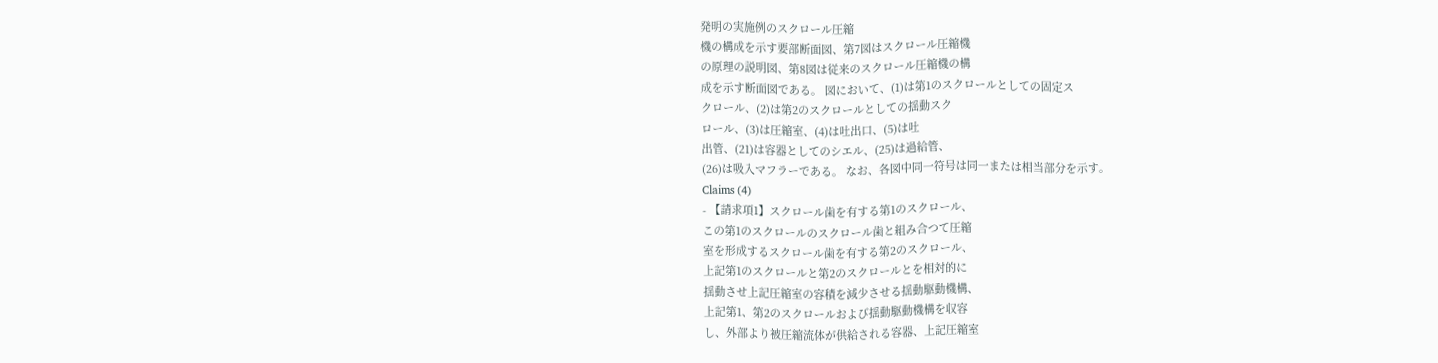発明の実施例のスクロール圧縮
機の構成を示す要部断面図、第7図はスクロール圧縮機
の原理の説明図、第8図は従来のスクロール圧縮機の構
成を示す断面図である。 図において、(1)は第1のスクロールとしての固定ス
クロール、(2)は第2のスクロールとしての揺動スク
ロール、(3)は圧縮室、(4)は吐出口、(5)は吐
出管、(21)は容器としてのシエル、(25)は過給管、
(26)は吸入マフラーである。 なお、各図中同一符号は同一または相当部分を示す。
Claims (4)
- 【請求項1】スクロール歯を有する第1のスクロール、
この第1のスクロールのスクロール歯と組み合つて圧縮
室を形成するスクロール歯を有する第2のスクロール、
上記第1のスクロールと第2のスクロールとを相対的に
揺動させ上記圧縮室の容積を減少させる揺動駆動機構、
上記第1、第2のスクロールおよび揺動駆動機構を収容
し、外部より被圧縮流体が供給される容器、上記圧縮室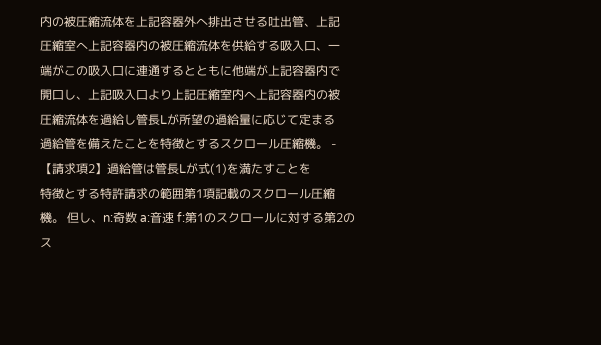内の被圧縮流体を上記容器外へ排出させる吐出管、上記
圧縮室へ上記容器内の被圧縮流体を供給する吸入口、一
端がこの吸入口に連通するとともに他端が上記容器内で
開口し、上記吸入口より上記圧縮室内へ上記容器内の被
圧縮流体を過給し管長Lが所望の過給量に応じて定まる
過給管を備えたことを特徴とするスクロール圧縮機。 - 【請求項2】過給管は管長Lが式(1)を満たすことを
特徴とする特許請求の範囲第1項記載のスクロール圧縮
機。 但し、n:奇数 a:音速 f:第1のスクロールに対する第2のス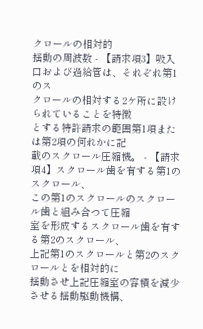クロールの相対的
揺動の周波数 - 【請求項3】吸入口および過給管は、それぞれ第1のス
クロールの相対する2ケ所に設けられていることを特徴
とする特許請求の範囲第1項または第2項の何れかに記
載のスクロール圧縮機。 - 【請求項4】スクロール歯を有する第1のスクロール、
この第1のスクロールのスクロール歯と組み合つて圧縮
室を形成するスクロール歯を有する第2のスクロール、
上記第1のスクロールと第2のスクロールとを相対的に
揺動させ上記圧縮室の容積を減少させる揺動駆動機構、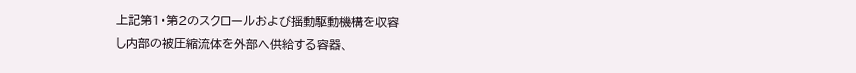上記第1・第2のスクロールおよび揺動駆動機構を収容
し内部の被圧縮流体を外部へ供給する容器、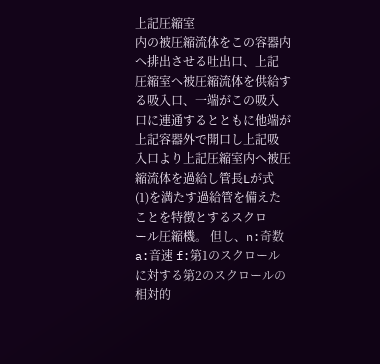上記圧縮室
内の被圧縮流体をこの容器内へ排出させる吐出口、上記
圧縮室へ被圧縮流体を供給する吸入口、一端がこの吸入
口に連通するとともに他端が上記容器外で開口し上記吸
入口より上記圧縮室内へ被圧縮流体を過給し管長Lが式
(1)を満たす過給管を備えたことを特徴とするスクロ
ール圧縮機。 但し、n:奇数 a:音速 f:第1のスクロールに対する第2のスクロールの相対的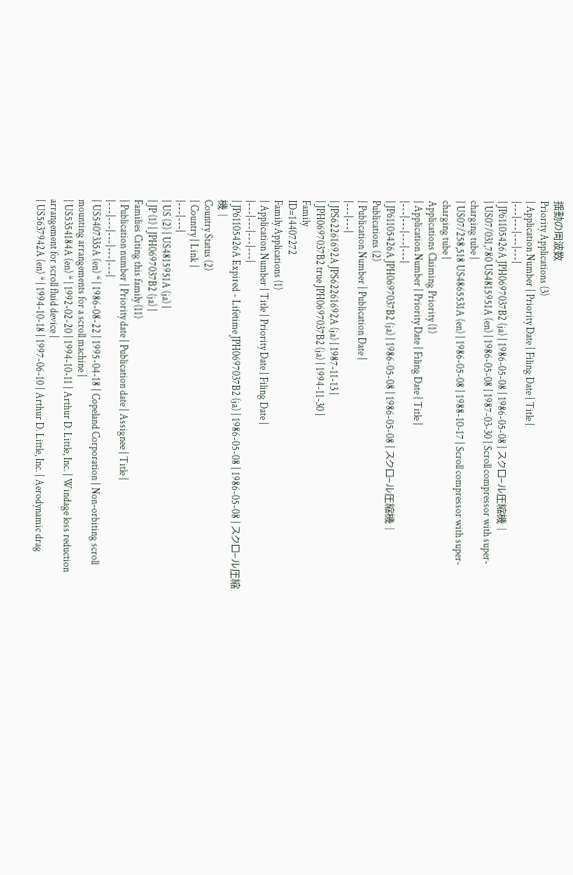揺動の周波数
Priority Applications (3)
| Application Number | Priority Date | Filing Date | Title |
|---|---|---|---|
| JP61105426A JPH0697037B2 (ja) | 1986-05-08 | 1986-05-08 | スクロ−ル圧縮機 |
| US07/031,780 US4815951A (en) | 1986-05-08 | 1987-03-30 | Scroll compressor with super-charging tube |
| US07/258,518 US4865531A (en) | 1986-05-08 | 1988-10-17 | Scroll compressor with super-charging tube |
Applications Claiming Priority (1)
| Application Number | Priority Date | Filing Date | Title |
|---|---|---|---|
| JP61105426A JPH0697037B2 (ja) | 1986-05-08 | 1986-05-08 | スクロ−ル圧縮機 |
Publications (2)
| Publication Number | Publication Date |
|---|---|
| JPS62261692A JPS62261692A (ja) | 1987-11-13 |
| JPH0697037B2 true JPH0697037B2 (ja) | 1994-11-30 |
Family
ID=14407272
Family Applications (1)
| Application Number | Title | Priority Date | Filing Date |
|---|---|---|---|
| JP61105426A Expired - Lifetime JPH0697037B2 (ja) | 1986-05-08 | 1986-05-08 | スクロ−ル圧縮機 |
Country Status (2)
| Country | Link |
|---|---|
| US (2) | US4815951A (ja) |
| JP (1) | JPH0697037B2 (ja) |
Families Citing this family (11)
| Publication number | Priority date | Publication date | Assignee | Title |
|---|---|---|---|---|
| US5407335A (en) * | 1986-08-22 | 1995-04-18 | Copeland Corporation | Non-orbiting scroll mounting arrangements for a scroll machine |
| US5354184A (en) * | 1992-02-20 | 1994-10-11 | Arthur D. Little, Inc. | Windage loss reduction arrangement for scroll fluid device |
| US5637942A (en) * | 1994-10-18 | 1997-06-10 | Arthur D. Little, Inc. | Aerodynamic drag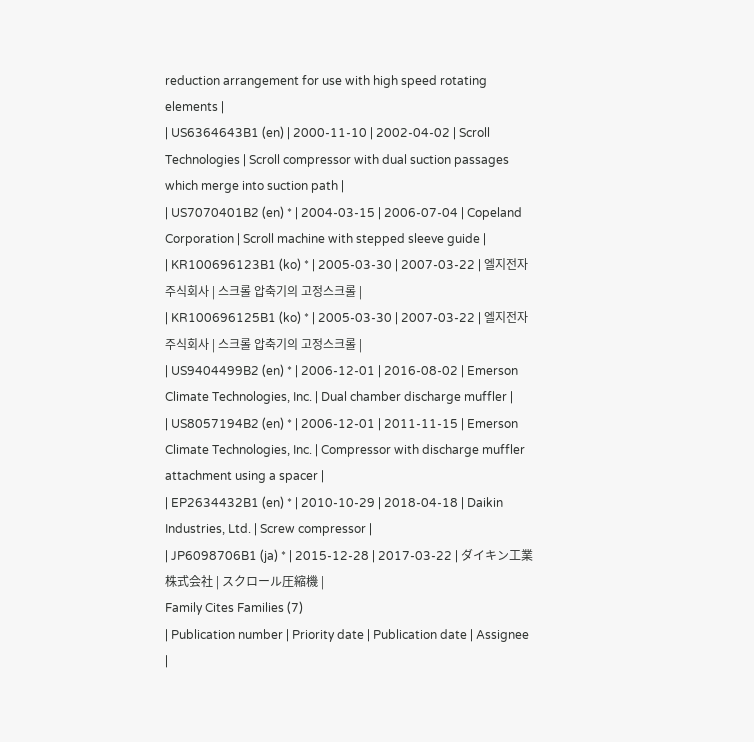reduction arrangement for use with high speed rotating elements |
| US6364643B1 (en) | 2000-11-10 | 2002-04-02 | Scroll Technologies | Scroll compressor with dual suction passages which merge into suction path |
| US7070401B2 (en) * | 2004-03-15 | 2006-07-04 | Copeland Corporation | Scroll machine with stepped sleeve guide |
| KR100696123B1 (ko) * | 2005-03-30 | 2007-03-22 | 엘지전자 주식회사 | 스크롤 압축기의 고정스크롤 |
| KR100696125B1 (ko) * | 2005-03-30 | 2007-03-22 | 엘지전자 주식회사 | 스크롤 압축기의 고정스크롤 |
| US9404499B2 (en) * | 2006-12-01 | 2016-08-02 | Emerson Climate Technologies, Inc. | Dual chamber discharge muffler |
| US8057194B2 (en) * | 2006-12-01 | 2011-11-15 | Emerson Climate Technologies, Inc. | Compressor with discharge muffler attachment using a spacer |
| EP2634432B1 (en) * | 2010-10-29 | 2018-04-18 | Daikin Industries, Ltd. | Screw compressor |
| JP6098706B1 (ja) * | 2015-12-28 | 2017-03-22 | ダイキン工業株式会社 | スクロール圧縮機 |
Family Cites Families (7)
| Publication number | Priority date | Publication date | Assignee |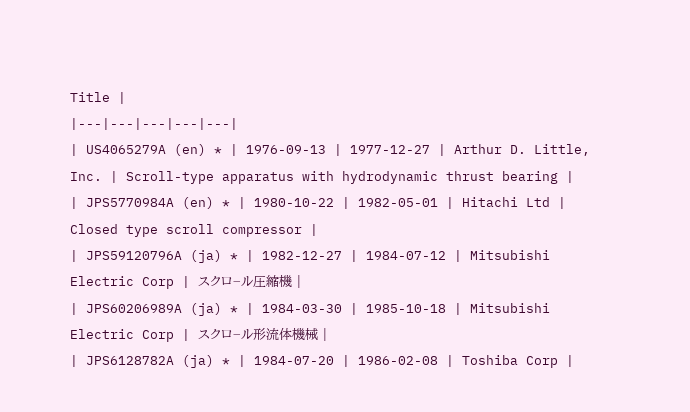Title |
|---|---|---|---|---|
| US4065279A (en) * | 1976-09-13 | 1977-12-27 | Arthur D. Little, Inc. | Scroll-type apparatus with hydrodynamic thrust bearing |
| JPS5770984A (en) * | 1980-10-22 | 1982-05-01 | Hitachi Ltd | Closed type scroll compressor |
| JPS59120796A (ja) * | 1982-12-27 | 1984-07-12 | Mitsubishi Electric Corp | スクロ−ル圧縮機 |
| JPS60206989A (ja) * | 1984-03-30 | 1985-10-18 | Mitsubishi Electric Corp | スクロ−ル形流体機械 |
| JPS6128782A (ja) * | 1984-07-20 | 1986-02-08 | Toshiba Corp |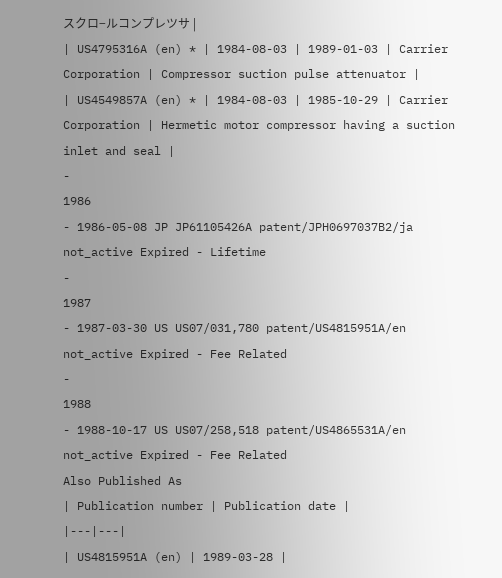スクロ−ルコンプレツサ |
| US4795316A (en) * | 1984-08-03 | 1989-01-03 | Carrier Corporation | Compressor suction pulse attenuator |
| US4549857A (en) * | 1984-08-03 | 1985-10-29 | Carrier Corporation | Hermetic motor compressor having a suction inlet and seal |
-
1986
- 1986-05-08 JP JP61105426A patent/JPH0697037B2/ja not_active Expired - Lifetime
-
1987
- 1987-03-30 US US07/031,780 patent/US4815951A/en not_active Expired - Fee Related
-
1988
- 1988-10-17 US US07/258,518 patent/US4865531A/en not_active Expired - Fee Related
Also Published As
| Publication number | Publication date |
|---|---|
| US4815951A (en) | 1989-03-28 |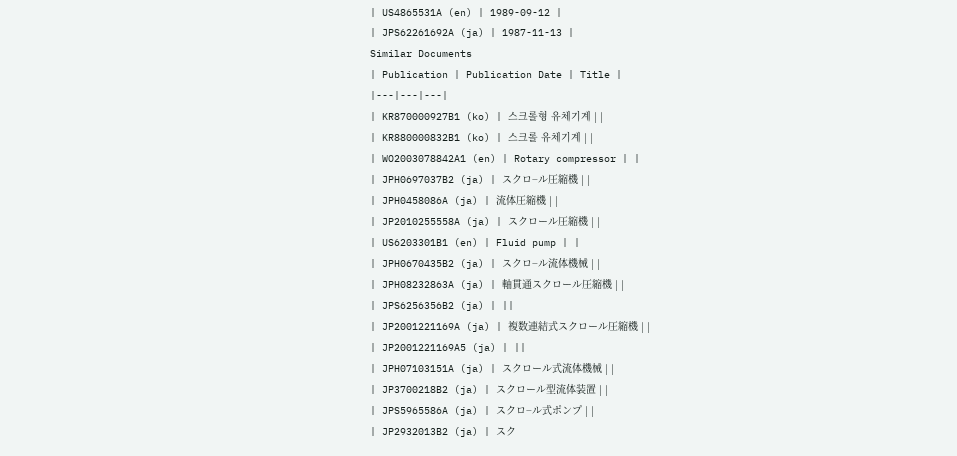| US4865531A (en) | 1989-09-12 |
| JPS62261692A (ja) | 1987-11-13 |
Similar Documents
| Publication | Publication Date | Title |
|---|---|---|
| KR870000927B1 (ko) | 스크롤형 유체기계 | |
| KR880000832B1 (ko) | 스크롤 유체기계 | |
| WO2003078842A1 (en) | Rotary compressor | |
| JPH0697037B2 (ja) | スクロ−ル圧縮機 | |
| JPH0458086A (ja) | 流体圧縮機 | |
| JP2010255558A (ja) | スクロール圧縮機 | |
| US6203301B1 (en) | Fluid pump | |
| JPH0670435B2 (ja) | スクロ−ル流体機械 | |
| JPH08232863A (ja) | 軸貫通スクロール圧縮機 | |
| JPS6256356B2 (ja) | ||
| JP2001221169A (ja) | 複数連結式スクロール圧縮機 | |
| JP2001221169A5 (ja) | ||
| JPH07103151A (ja) | スクロール式流体機械 | |
| JP3700218B2 (ja) | スクロール型流体装置 | |
| JPS5965586A (ja) | スクロ−ル式ポンプ | |
| JP2932013B2 (ja) | スク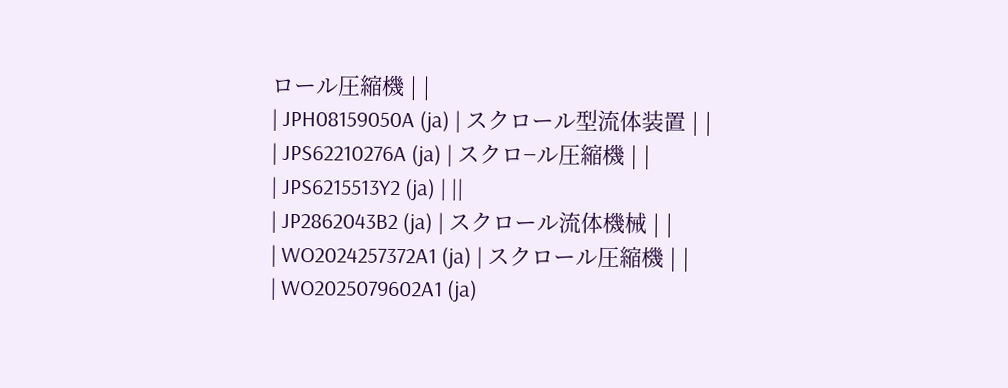ロール圧縮機 | |
| JPH08159050A (ja) | スクロール型流体装置 | |
| JPS62210276A (ja) | スクロ−ル圧縮機 | |
| JPS6215513Y2 (ja) | ||
| JP2862043B2 (ja) | スクロール流体機械 | |
| WO2024257372A1 (ja) | スクロール圧縮機 | |
| WO2025079602A1 (ja)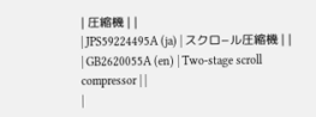| 圧縮機 | |
| JPS59224495A (ja) | スクロ−ル圧縮機 | |
| GB2620055A (en) | Two-stage scroll compressor | |
|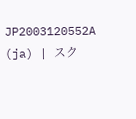JP2003120552A (ja) | スク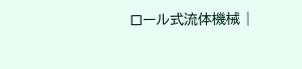ロール式流体機械 |